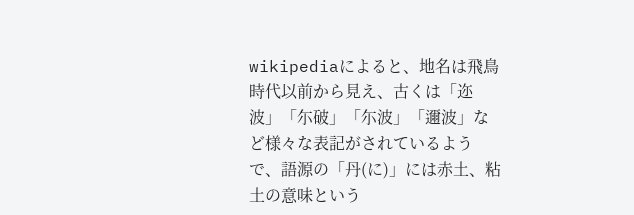wikipediaによると、地名は飛鳥時代以前から見え、古くは「迩波」「尓破」「尓波」「邇波」など様々な表記がされているようで、語源の「丹(に)」には赤土、粘土の意味という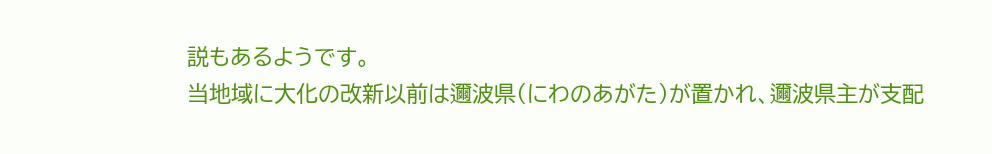説もあるようです。
当地域に大化の改新以前は邇波県(にわのあがた)が置かれ、邇波県主が支配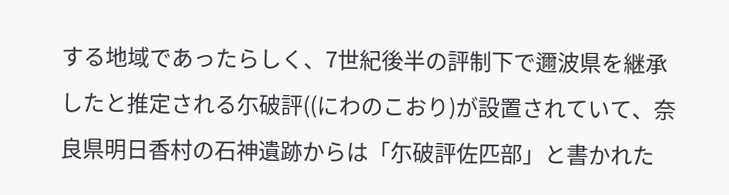する地域であったらしく、7世紀後半の評制下で邇波県を継承したと推定される尓破評((にわのこおり)が設置されていて、奈良県明日香村の石神遺跡からは「尓破評佐匹部」と書かれた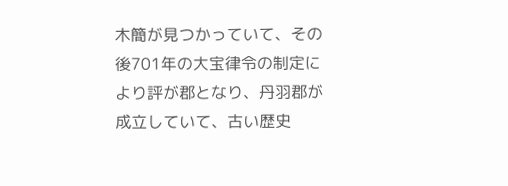木簡が見つかっていて、その後701年の大宝律令の制定により評が郡となり、丹羽郡が成立していて、古い歴史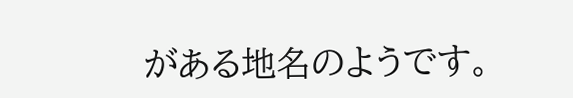がある地名のようです。